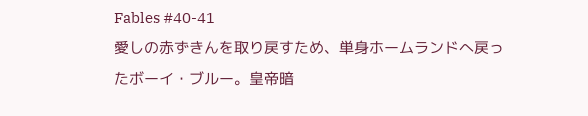Fables #40-41
愛しの赤ずきんを取り戻すため、単身ホームランドへ戻ったボーイ・ブルー。皇帝暗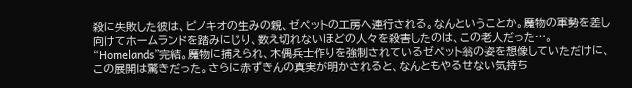殺に失敗した彼は、ピノキオの生みの親、ゼペットの工房へ連行される。なんということか。魔物の軍勢を差し向けてホームランドを踏みにじり、数え切れないほどの人々を殺害したのは、この老人だった…。
“Homelands”完結。魔物に捕えられ、木偶兵士作りを強制されているゼペット翁の姿を想像していただけに、この展開は驚きだった。さらに赤ずきんの真実が明かされると、なんともやるせない気持ち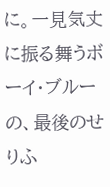に。一見気丈に振る舞うボーイ・ブルーの、最後のせりふ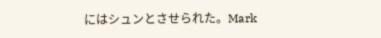にはシュンとさせられた。Mark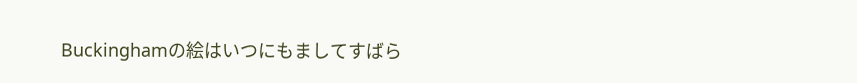Buckinghamの絵はいつにもましてすばら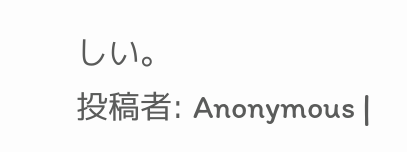しい。
投稿者: Anonymous |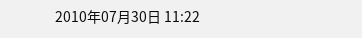2010年07月30日 11:22